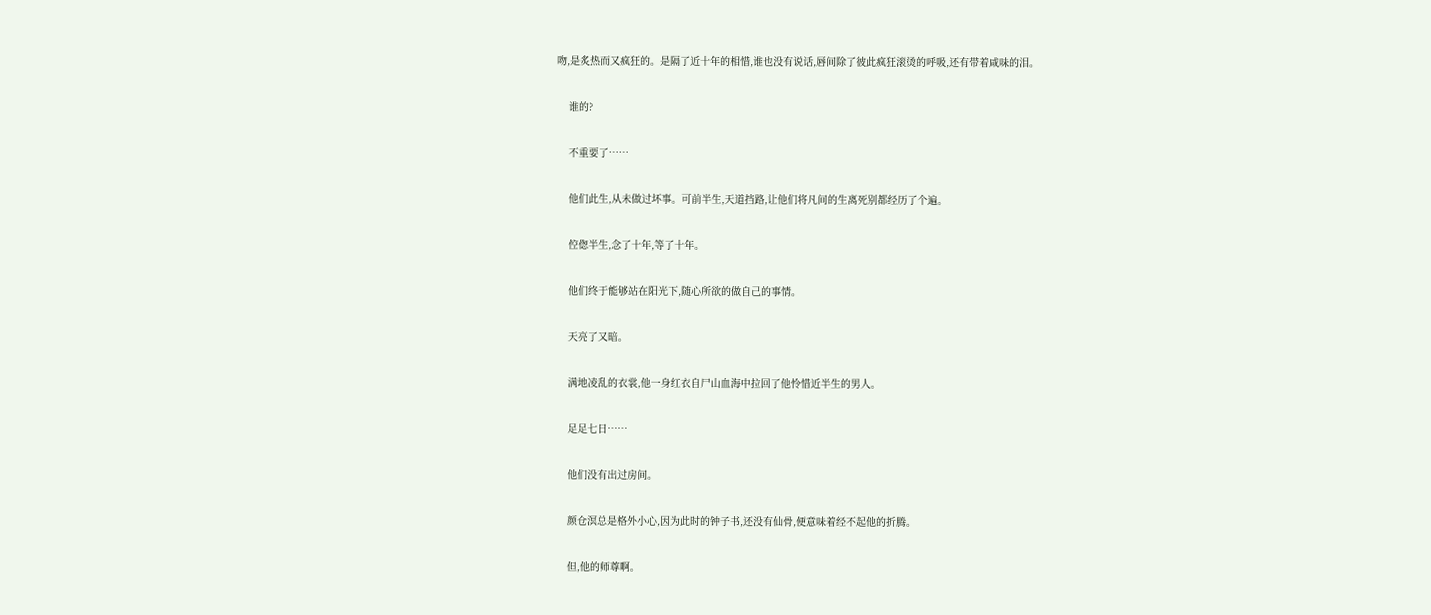吻,是炙热而又疯狂的。是隔了近十年的相惜,谁也没有说话,唇间除了彼此疯狂滚烫的呼吸,还有带着咸味的泪。

    谁的?

    不重要了……

    他们此生,从未做过坏事。可前半生,天道挡路,让他们将凡间的生离死别都经历了个遍。

    倥偬半生,念了十年,等了十年。

    他们终于能够站在阳光下,随心所欲的做自己的事情。

    天亮了又暗。

    满地凌乱的衣裳,他一身红衣自尸山血海中拉回了他怜惜近半生的男人。

    足足七日……

    他们没有出过房间。

    颜仓溟总是格外小心,因为此时的钟子书,还没有仙骨,便意味着经不起他的折腾。

    但,他的师尊啊。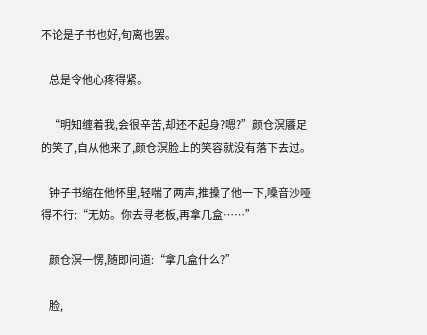不论是子书也好,旬离也罢。

    总是令他心疼得紧。

    “明知缠着我,会很辛苦,却还不起身?嗯?”颜仓溟餍足的笑了,自从他来了,颜仓溟脸上的笑容就没有落下去过。

    钟子书缩在他怀里,轻喘了两声,推搡了他一下,嗓音沙哑得不行:“无妨。你去寻老板,再拿几盒……”

    颜仓溟一愣,随即问道:“拿几盒什么?”

    脸,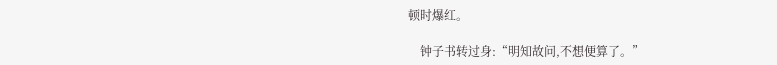顿时爆红。

    钟子书转过身:“明知故问,不想便算了。”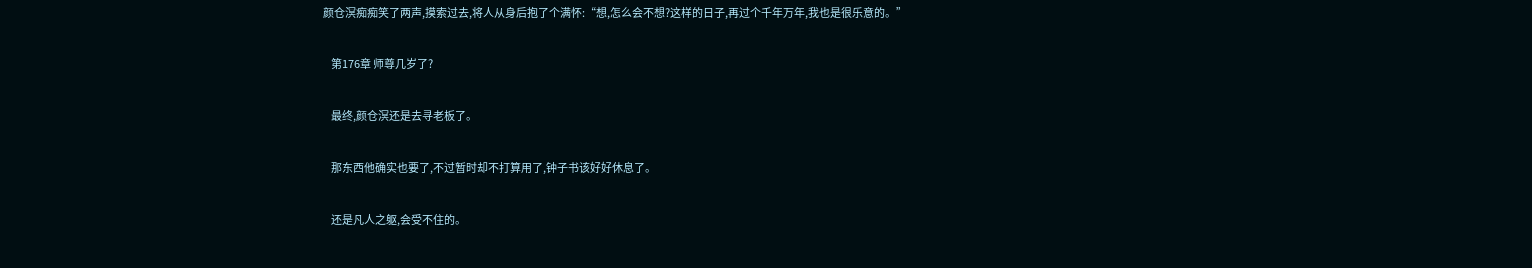颜仓溟痴痴笑了两声,摸索过去,将人从身后抱了个满怀:“想,怎么会不想?这样的日子,再过个千年万年,我也是很乐意的。”

    第176章 师尊几岁了?

    最终,颜仓溟还是去寻老板了。

    那东西他确实也要了,不过暂时却不打算用了,钟子书该好好休息了。

    还是凡人之躯,会受不住的。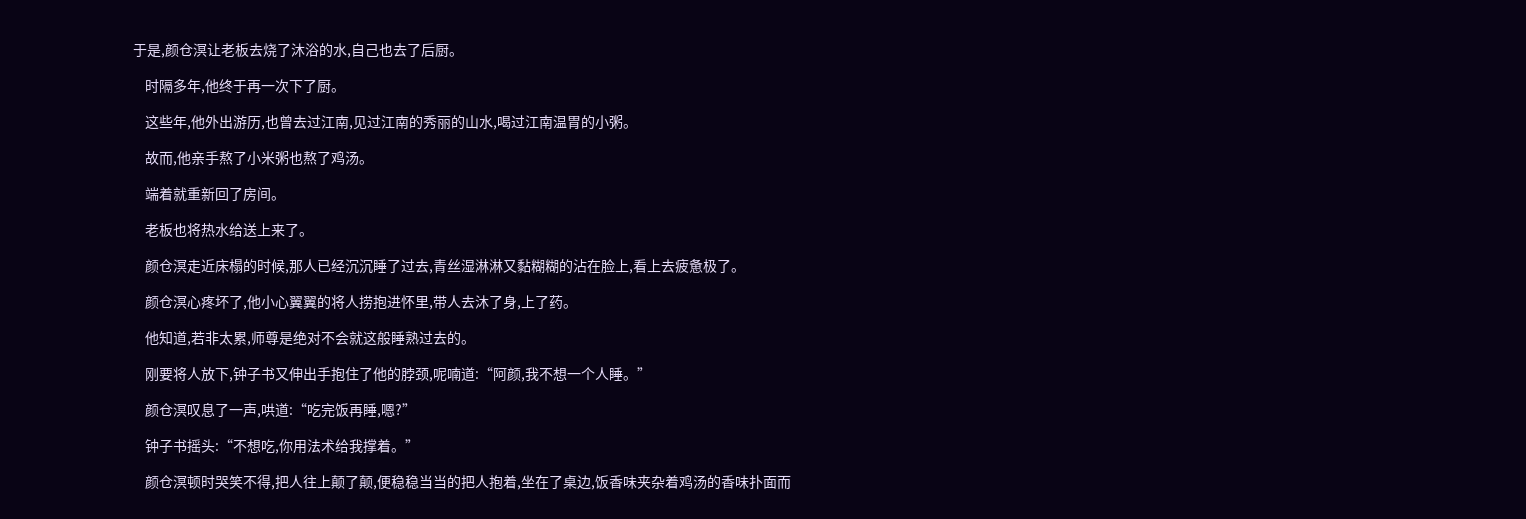于是,颜仓溟让老板去烧了沐浴的水,自己也去了后厨。

    时隔多年,他终于再一次下了厨。

    这些年,他外出游历,也曾去过江南,见过江南的秀丽的山水,喝过江南温胃的小粥。

    故而,他亲手熬了小米粥也熬了鸡汤。

    端着就重新回了房间。

    老板也将热水给送上来了。

    颜仓溟走近床榻的时候,那人已经沉沉睡了过去,青丝湿淋淋又黏糊糊的沾在脸上,看上去疲惫极了。

    颜仓溟心疼坏了,他小心翼翼的将人捞抱进怀里,带人去沐了身,上了药。

    他知道,若非太累,师尊是绝对不会就这般睡熟过去的。

    刚要将人放下,钟子书又伸出手抱住了他的脖颈,呢喃道:“阿颜,我不想一个人睡。”

    颜仓溟叹息了一声,哄道:“吃完饭再睡,嗯?”

    钟子书摇头:“不想吃,你用法术给我撑着。”

    颜仓溟顿时哭笑不得,把人往上颠了颠,便稳稳当当的把人抱着,坐在了桌边,饭香味夹杂着鸡汤的香味扑面而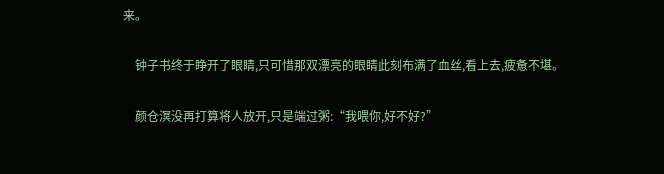来。

    钟子书终于睁开了眼睛,只可惜那双漂亮的眼睛此刻布满了血丝,看上去,疲惫不堪。

    颜仓溟没再打算将人放开,只是端过粥:“我喂你,好不好?”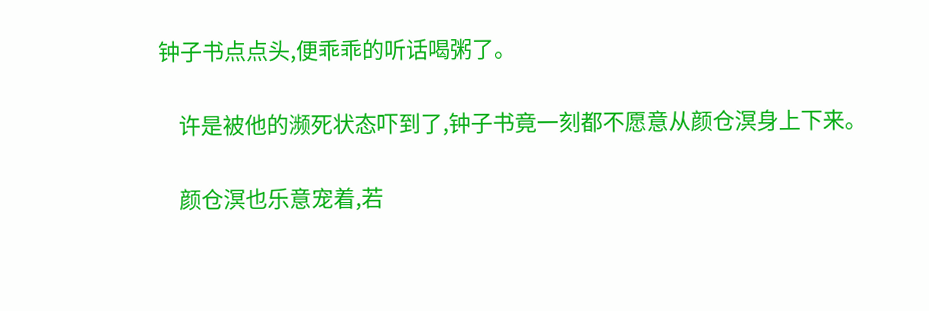钟子书点点头,便乖乖的听话喝粥了。

    许是被他的濒死状态吓到了,钟子书竟一刻都不愿意从颜仓溟身上下来。

    颜仓溟也乐意宠着,若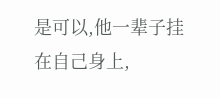是可以,他一辈子挂在自己身上,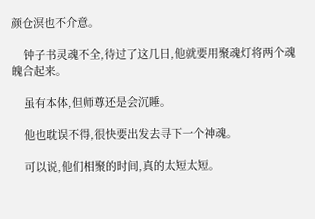颜仓溟也不介意。

    钟子书灵魂不全,待过了这几日,他就要用聚魂灯将两个魂魄合起来。

    虽有本体,但师尊还是会沉睡。

    他也耽误不得,很快要出发去寻下一个神魂。

    可以说,他们相聚的时间,真的太短太短。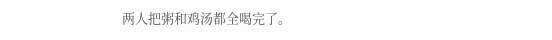两人把粥和鸡汤都全喝完了。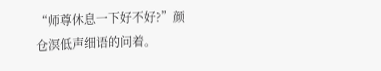“师尊休息一下好不好?”颜仓溟低声细语的问着。